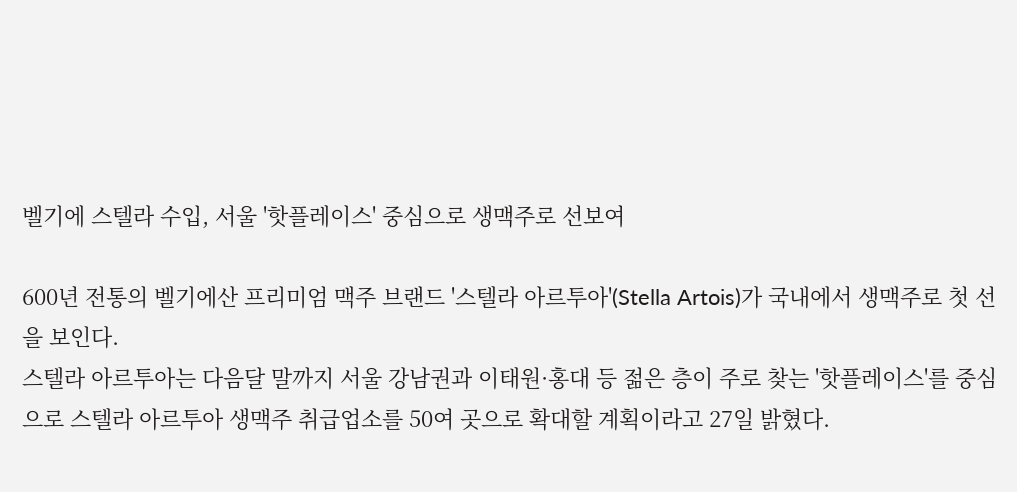벨기에 스텔라 수입, 서울 '핫플레이스' 중심으로 생맥주로 선보여

600년 전통의 벨기에산 프리미엄 맥주 브랜드 '스텔라 아르투아'(Stella Artois)가 국내에서 생맥주로 첫 선을 보인다.
스텔라 아르투아는 다음달 말까지 서울 강남권과 이태원·홍대 등 젊은 층이 주로 찾는 '핫플레이스'를 중심으로 스텔라 아르투아 생맥주 취급업소를 50여 곳으로 확대할 계획이라고 27일 밝혔다.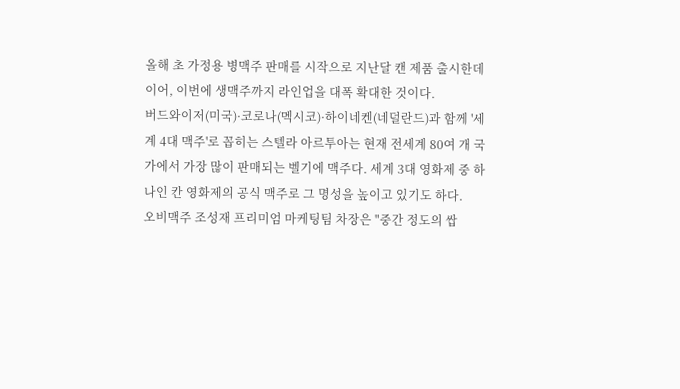올해 초 가정용 병맥주 판매를 시작으로 지난달 캔 제품 출시한데 이어, 이번에 생맥주까지 라인업을 대폭 확대한 것이다.
버드와이저(미국)·코로나(멕시코)·하이네켄(네덜란드)과 함께 '세계 4대 맥주'로 꼽히는 스텔라 아르투아는 현재 전세계 80여 개 국가에서 가장 많이 판매되는 벨기에 맥주다. 세계 3대 영화제 중 하나인 칸 영화제의 공식 맥주로 그 명성을 높이고 있기도 하다.
오비맥주 조성재 프리미엄 마케팅팀 차장은 "중간 정도의 쌉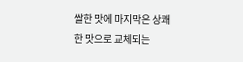쌀한 맛에 마지막은 상쾌한 맛으로 교체되는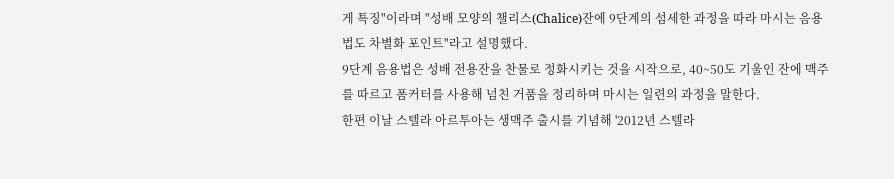게 특징"이라며 "성배 모양의 챌리스(Chalice)잔에 9단계의 섬세한 과정을 따라 마시는 음용법도 차별화 포인트"라고 설명했다.
9단계 음용법은 성배 전용잔을 찬물로 정화시키는 것을 시작으로, 40~50도 기울인 잔에 맥주를 따르고 폼커터를 사용해 넘친 거품을 정리하며 마시는 일련의 과정을 말한다.
한편 이날 스텔라 아르투아는 생맥주 출시를 기념해 '2012년 스텔라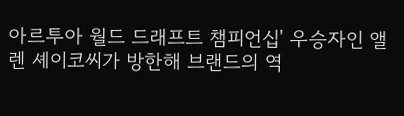아르투아 월드 드래프트 챔피언십' 우승자인 앨렌 셰이코씨가 방한해 브랜드의 역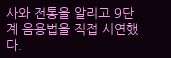사와 전통을 알리고 9단계 음용법을 직접 시연했다.